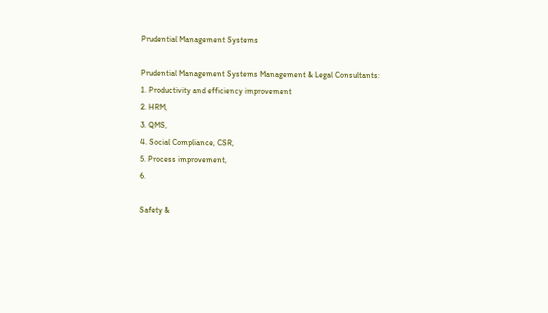Prudential Management Systems

Prudential Management Systems Management & Legal Consultants:
1. Productivity and efficiency improvement
2. HRM,
3. QMS,
4. Social Compliance, CSR,
5. Process improvement,
6.

Safety &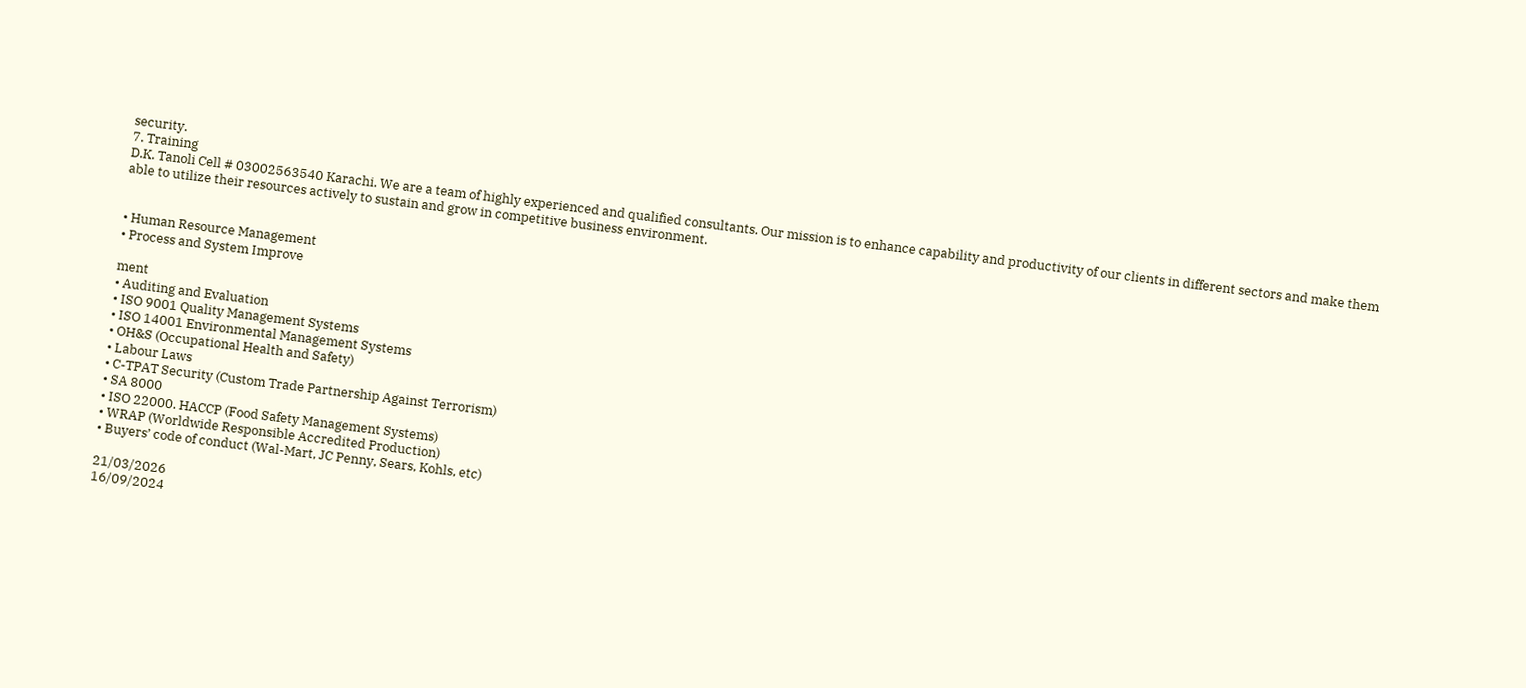security.
7. Training
D.K. Tanoli Cell # 03002563540 Karachi. We are a team of highly experienced and qualified consultants. Our mission is to enhance capability and productivity of our clients in different sectors and make them able to utilize their resources actively to sustain and grow in competitive business environment.


• Human Resource Management
• Process and System Improve

ment
• Auditing and Evaluation
• ISO 9001 Quality Management Systems
• ISO 14001 Environmental Management Systems
• OH&S (Occupational Health and Safety)
• Labour Laws
• C-TPAT Security (Custom Trade Partnership Against Terrorism)
• SA 8000
• ISO 22000. HACCP (Food Safety Management Systems)
• WRAP (Worldwide Responsible Accredited Production)
• Buyers’ code of conduct (Wal-Mart, JC Penny, Sears, Kohls, etc)

21/03/2026
16/09/2024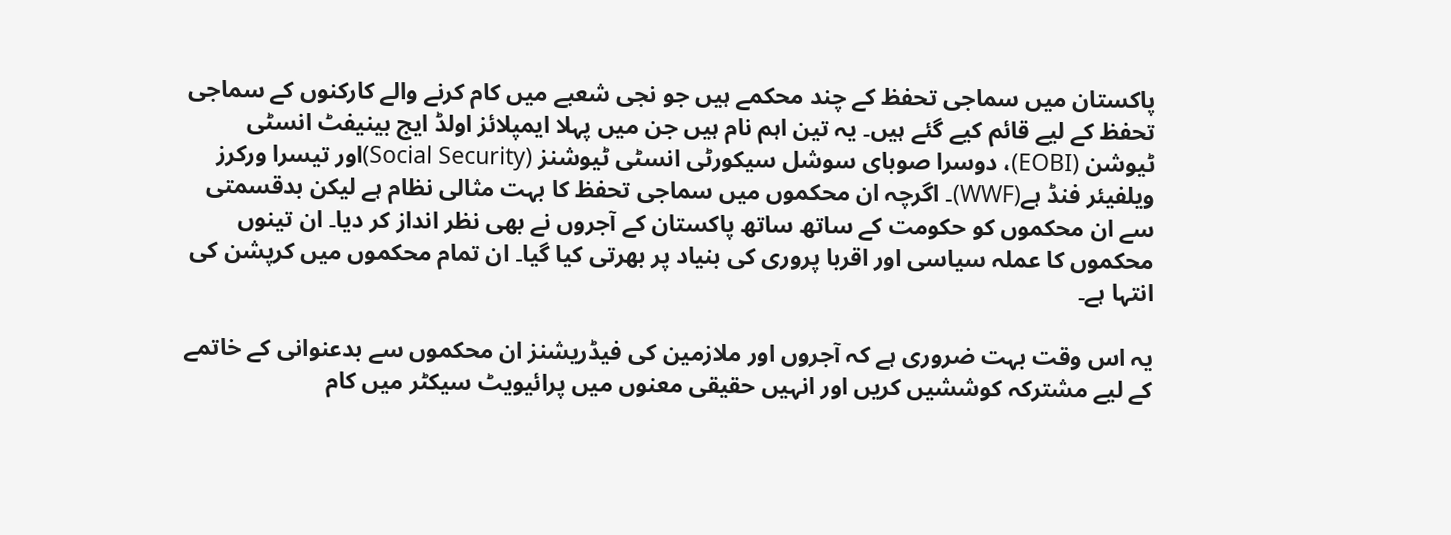پاکستان میں سماجی تحفظ کے چند محکمے ہیں جو نجی شعبے میں کام کرنے والے کارکنوں کے سماجی تحفظ کے لیے قائم کیے گئے ہیں۔ یہ تین اہم نام ہیں جن میں پہلا ایمپلائز اولڈ ایج بینیفٹ انسٹی ٹیوشن (EOBI)، دوسرا صوبای سوشل سیکورٹی انسٹی ٹیوشنز (Social Security)اور تیسرا ورکرز ویلفیئر فنڈ ہے(WWF)۔ اگرچہ ان محکموں میں سماجی تحفظ کا بہت مثالی نظام ہے لیکن بدقسمتی سے ان محکموں کو حکومت کے ساتھ ساتھ پاکستان کے آجروں نے بھی نظر انداز کر دیا۔ ان تینوں محکموں کا عملہ سیاسی اور اقربا پروری کی بنیاد پر بھرتی کیا گیا۔ ان تمام محکموں میں کرپشن کی انتہا ہے۔

یہ اس وقت بہت ضروری ہے کہ آجروں اور ملازمین کی فیڈریشنز ان محکموں سے بدعنوانی کے خاتمے کے لیے مشترکہ کوششیں کریں اور انہیں حقیقی معنوں میں پرائیویٹ سیکٹر میں کام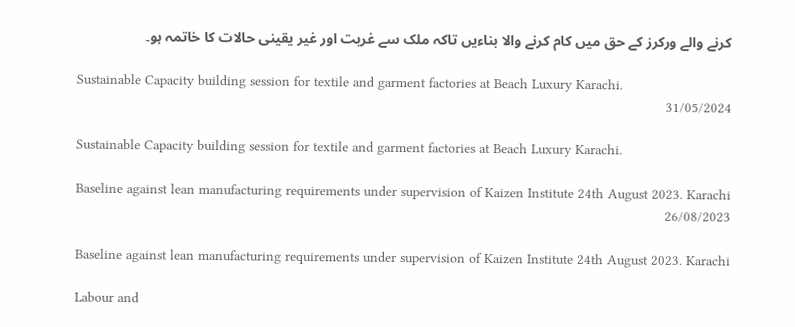کرنے والے ورکرز کے حق میں کام کرنے والا بناءیں تاکہ ملک سے غربت اور غیر یقینی حالات کا خاتمہ ہو۔

Sustainable Capacity building session for textile and garment factories at Beach Luxury Karachi.
31/05/2024

Sustainable Capacity building session for textile and garment factories at Beach Luxury Karachi.

Baseline against lean manufacturing requirements under supervision of Kaizen Institute 24th August 2023. Karachi
26/08/2023

Baseline against lean manufacturing requirements under supervision of Kaizen Institute 24th August 2023. Karachi

Labour and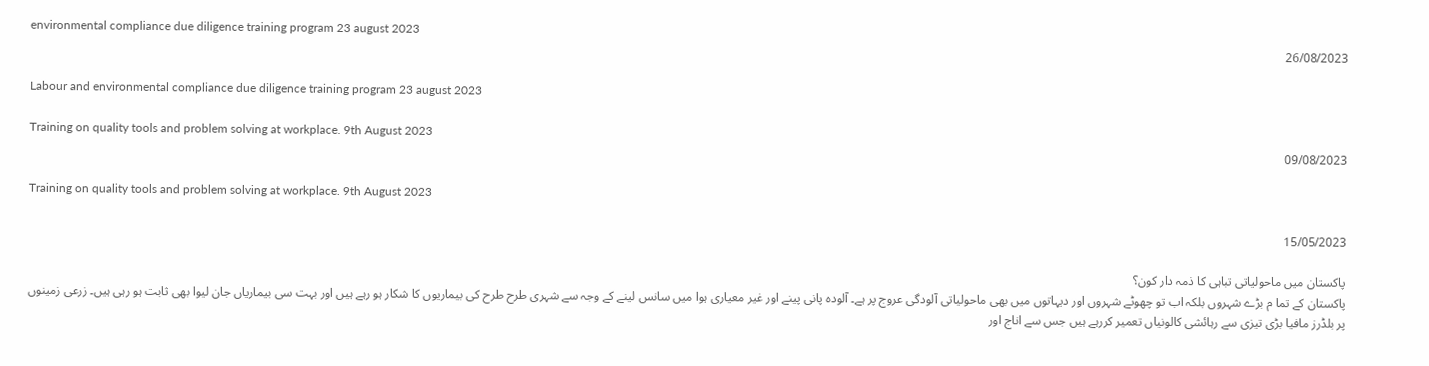environmental compliance due diligence training program 23 august 2023
26/08/2023

Labour and environmental compliance due diligence training program 23 august 2023

Training on quality tools and problem solving at workplace. 9th August 2023
09/08/2023

Training on quality tools and problem solving at workplace. 9th August 2023

15/05/2023

پاکستان میں ماحولیاتی تباہی کا ذمہ دار کون؟
پاکستان کے تما م بڑے شہروں بلکہ اب تو چھوٹے شہروں اور دیہاتوں میں بھی ماحولیاتی آلودگی عروج پر ہے۔ آلودہ پانی پینے اور غیر معیاری ہوا میں سانس لینے کے وجہ سے شہری طرح طرح کی بیماریوں کا شکار ہو رہے ہیں اور بہت سی بیماریاں جان لیوا بھی ثابت ہو رہی ہیں۔ زرعی زمینوں پر بلڈرز مافیا بڑی تیزی سے رہائشی کالونیاں تعمیر کررہے ہیں جس سے اناج اور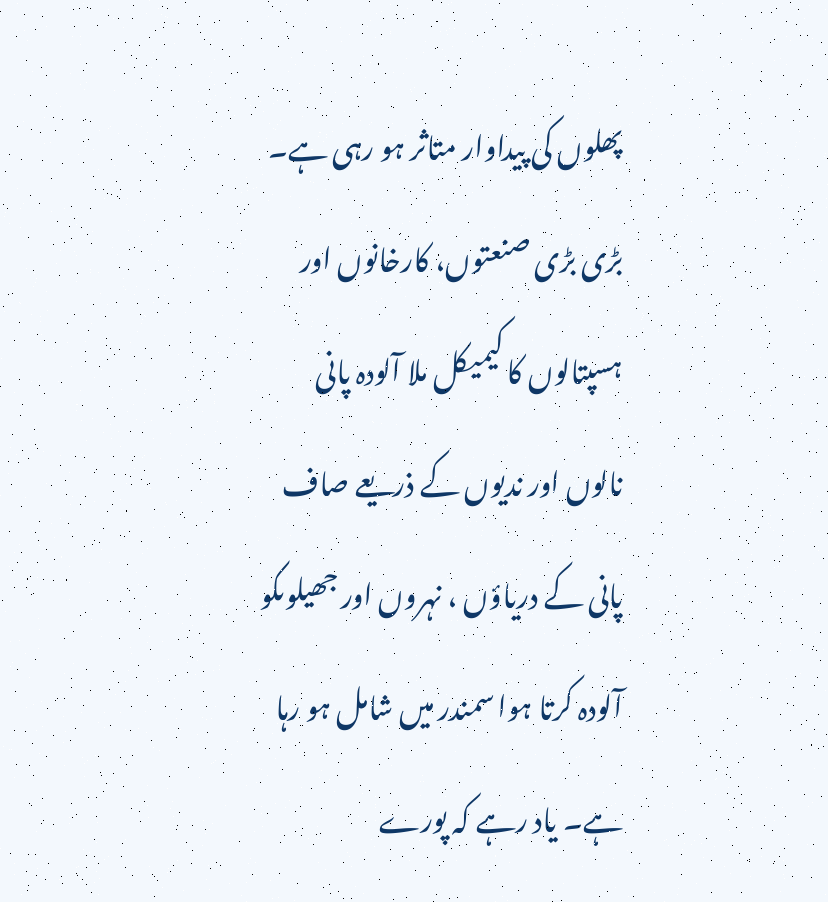پھلوں کی پیداوار متاثر ہو رہی ہے۔ بڑی بڑی صنعتوں، کارخانوں اور ہسپتالوں کا کیمیکل ملا آلودہ پانی نالوں اور ندیوں کے ذریعے صاف پانی کے دریاؤں ، نہروں اور جھیلوںکو آلودہ کرتا ہوا سمندر میں شامل ہو رہا ہے۔ یاد رہے کہ پورے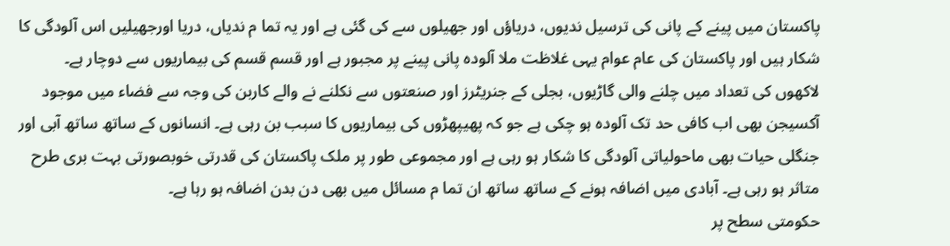پاکستان میں پینے کے پانی کی ترسیل ندیوں، دریاؤں اور جھیلوں سے کی گئی ہے اور یہ تما م ندیاں، دریا اورجھیلیں اس آلودگی کا شکار ہیں اور پاکستان کی عام عوام یہی غلاظت ملا آلودہ پانی پینے پر مجبور ہے اور قسم قسم کی بیماریوں سے دوچار ہے۔
لاکھوں کی تعداد میں چلنے والی گاڑیوں، بجلی کے جنریٹرز اور صنعتوں سے نکلنے نے والے کاربن کی وجہ سے فضاء میں موجود آکسیجن بھی اب کافی حد تک آلودہ ہو چکی ہے جو کہ پھیپھڑوں کی بیماریوں کا سبب بن رہی ہے۔ انسانوں کے ساتھ ساتھ آبی اور جنگلی حیات بھی ماحولیاتی آلودگی کا شکار ہو رہی ہے اور مجموعی طور پر ملک پاکستان کی قدرتی خوبصورتی بہت بری طرح متاثر ہو رہی ہے۔ آبادی میں اضافہ ہونے کے ساتھ ساتھ ان تما م مسائل میں بھی دن بدن اضافہ ہو رہا ہے۔
حکومتی سطح پر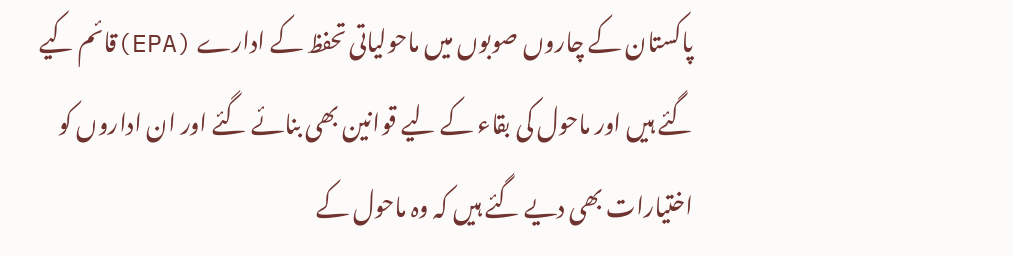پاکستان کے چاروں صوبوں میں ماحولیاتی تحفظ کے ادارے (EPA)قائم کیے گئے ہیں اور ماحول کی بقاء کے لیے قوانین بھی بنائے گئے اور ان اداروں کو اختیارات بھی دیے گئے ہیں کہ وہ ماحول کے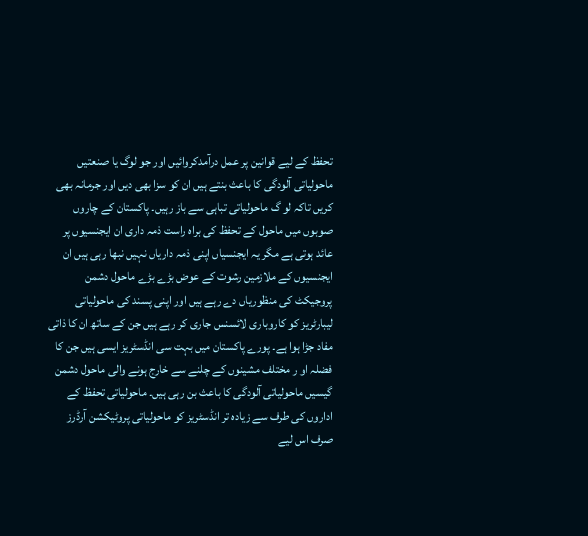تحفظ کے لیے قوانین پر عمل درآمدکروائیں اور جو لوگ یا صنعتیں ماحولیاتی آلودگی کا باعث بنتے ہیں ان کو سزا بھی دیں اور جرمانہ بھی کریں تاکہ لو گ ماحولیاتی تباہی سے باز رہیں۔ پاکستان کے چاروں صوبوں میں ماحول کے تحفظ کی براہ راست ذمہ داری ان ایجنسیوں پر عائد ہوتی ہے مگر یہ ایجنسیاں اپنی ذمہ داریاں نہیں نبھا رہی ہیں ان ایجنسیوں کے ملازمین رشوت کے عوض بڑے بڑے ماحول دشمن پروجیکٹ کی منظوریاں دے رہے ہیں اور اپنی پسند کی ماحولیاتی لیبارٹریز کو کاروباری لائسنس جاری کر رہے ہیں جن کے ساتھ ان کا ذاتی مفاد جڑا ہوا ہے۔ پورے پاکستان میں بہت سی انڈسٹریز ایسی ہیں جن کا فضلہ او ر مختلف مشینوں کے چلنے سے خارج ہونے والی ماحول دشمن گیسیں ماحولیاتی آلودگی کا باعث بن رہی ہیں۔ ماحولیاتی تحفظ کے اداروں کی طرف سے زیادہ تر انڈسٹریز کو ماحولیاتی پروٹیکشن آرڈرز صرف اس لیے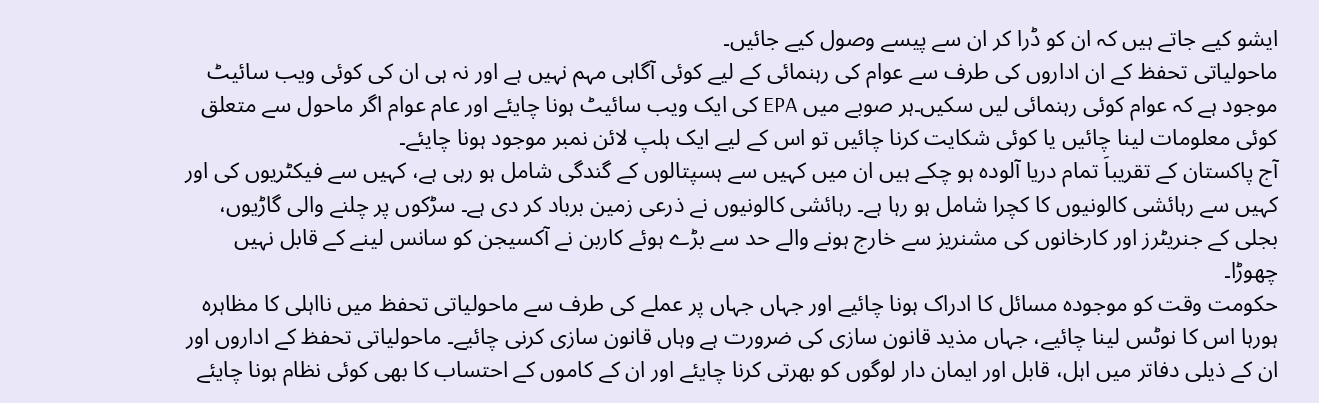ایشو کیے جاتے ہیں کہ ان کو ڈرا کر ان سے پیسے وصول کیے جائیں۔
ماحولیاتی تحفظ کے ان اداروں کی طرف سے عوام کی رہنمائی کے لیے کوئی آگاہی مہم نہیں ہے اور نہ ہی ان کی کوئی ویب سائیٹ موجود ہے کہ عوام کوئی رہنمائی لیں سکیں۔ہر صوبے میں EPA کی ایک ویب سائیٹ ہونا چایئے اور عام عوام اگر ماحول سے متعلق کوئی معلومات لینا چائیں یا کوئی شکایت کرنا چائیں تو اس کے لیے ایک ہلپ لائن نمبر موجود ہونا چایئے۔
آج پاکستان کے تقریباَ تمام دریا آلودہ ہو چکے ہیں ان میں کہیں سے ہسپتالوں کے گندگی شامل ہو رہی ہے، کہیں سے فیکٹریوں کی اور کہیں سے رہائشی کالونیوں کا کچرا شامل ہو رہا ہے۔ رہائشی کالونیوں نے ذرعی زمین برباد کر دی ہے۔ سڑکوں پر چلنے والی گاڑیوں، بجلی کے جنریٹرز اور کارخانوں کی مشنریز سے خارج ہونے والے حد سے بڑے ہوئے کاربن نے آکسیجن کو سانس لینے کے قابل نہیں چھوڑا۔
حکومت وقت کو موجودہ مسائل کا ادراک ہونا چائیے اور جہاں جہاں پر عملے کی طرف سے ماحولیاتی تحفظ میں نااہلی کا مظاہرہ ہورہا اس کا نوٹس لینا چائیے، جہاں مذید قانون سازی کی ضرورت ہے وہاں قانون سازی کرنی چائیے۔ ماحولیاتی تحفظ کے اداروں اور ان کے ذیلی دفاتر میں اہل، قابل اور ایمان دار لوگوں کو بھرتی کرنا چایئے اور ان کے کاموں کے احتساب کا بھی کوئی نظام ہونا چایئے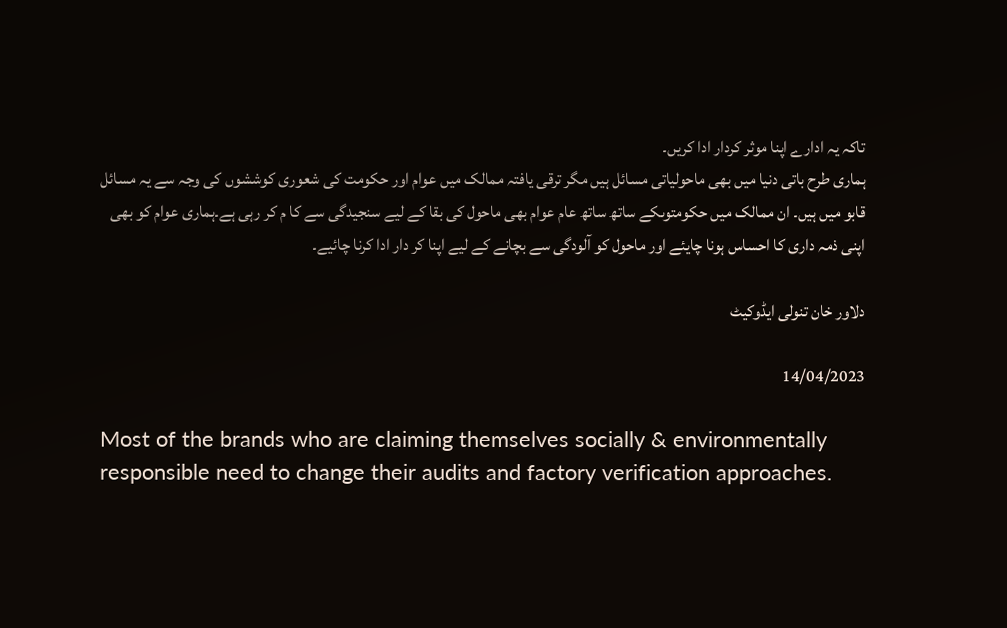تاکہ یہ ادارے اپنا موثر کردار ادا کریں۔
ہماری طرح باتی دنیا میں بھی ماحولیاتی مسائل ہیں مگر ترقی یافتہ ممالک میں عوام اور حکومت کی شعوری کوششوں کی وجہ سے یہ مسائل قابو میں ہیں۔ ان ممالک میں حکومتوںکے ساتھ ساتھ عام عوام بھی ماحول کی بقا کے لیے سنجیدگی سے کا م کر رہی ہے۔ہماری عوام کو بھی اپنی ذمہ داری کا احساس ہونا چایئے اور ماحول کو آلودگی سے بچانے کے لیے اپنا کر دار ادا کرنا چائیے۔

دلاور خان تنولی ایڈوکیٹ

14/04/2023

Most of the brands who are claiming themselves socially & environmentally responsible need to change their audits and factory verification approaches.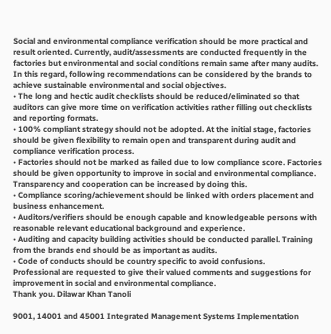Social and environmental compliance verification should be more practical and result oriented. Currently, audit/assessments are conducted frequently in the factories but environmental and social conditions remain same after many audits. In this regard, following recommendations can be considered by the brands to achieve sustainable environmental and social objectives.
• The long and hectic audit checklists should be reduced/eliminated so that auditors can give more time on verification activities rather filling out checklists and reporting formats.
• 100% compliant strategy should not be adopted. At the initial stage, factories should be given flexibility to remain open and transparent during audit and compliance verification process.
• Factories should not be marked as failed due to low compliance score. Factories should be given opportunity to improve in social and environmental compliance. Transparency and cooperation can be increased by doing this.
• Compliance scoring/achievement should be linked with orders placement and business enhancement.
• Auditors/verifiers should be enough capable and knowledgeable persons with reasonable relevant educational background and experience.
• Auditing and capacity building activities should be conducted parallel. Training from the brands end should be as important as audits.
• Code of conducts should be country specific to avoid confusions.
Professional are requested to give their valued comments and suggestions for improvement in social and environmental compliance.
Thank you. Dilawar Khan Tanoli

9001, 14001 and 45001 Integrated Management Systems Implementation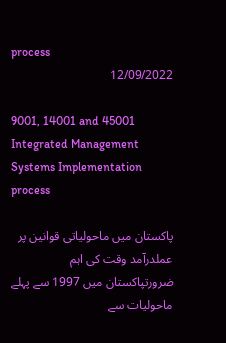process
12/09/2022

9001, 14001 and 45001 Integrated Management Systems Implementation process

پاکستان میں ماحولیاتی قوانین پر عملدرآمد وقت کی اہم ضرورتپاکستان میں 1997 سے پہلے ماحولیات سے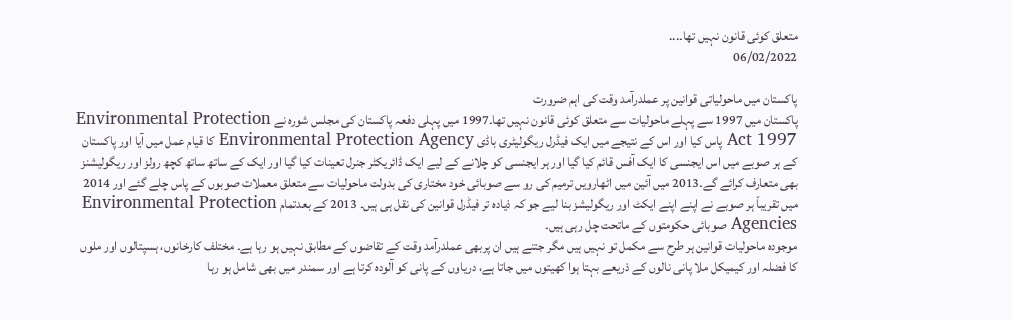متعلق کوئی قانون نہیں تھا۔...
06/02/2022

پاکستان میں ماحولیاتی قوانین پر عملدرآمد وقت کی اہم ضرورت
پاکستان میں 1997 سے پہلے ماحولیات سے متعلق کوئی قانون نہیں تھا۔1997 میں پہلی دفعہ پاکستان کی مجلس شورہ نے Environmental Protection Act 1997 پاس کیا اور اس کے نتیجے میں ایک فیڈرل ریگولیٹری باڈی Environmental Protection Agency کا قیام عمل میں آیا اور پاکستان کے ہر صوبے میں اس ایجنسی کا ایک آفس قائم کیا گیا اور ہر ایجنسی کو چلانے کے لیے ایک ڈائریکٹر جنرل تعینات کیا گیا اور ایک کے ساتھ ساتھ کچھ رولز اور ریگولیشنز بھی متعارف کرائے گے۔2013 میں آئین میں اٹھارویں ترمیم کی رو سے صوبائی خود مختاری کی بدولت ماحولیات سے متعلق معملات صوبوں کے پاس چلے گئے اور 2014 میں تقریباّ ہر صوبے نے اپنے اپنے ایکٹ اور ریگولیشز بنا لیے جو کہ ذیادہ تر فیڈرل قوانین کی نقل ہی ہیں۔ 2013 کے بعدتمام Environmental Protection Agencies صوبائی حکومتوں کے ماتحت چل رہی ہیں۔
موجودہ ماحولیات قوانین ہر طرح سے مکمل تو نہیں ہیں مگر جتنے ہیں ان پربھی عملدرآمد وقت کے تقاضوں کے مطابق نہیں ہو رہا ہے۔ مختلف کارخانوں، ہسپتالوں اور ملوں کا فضلہ اور کیمیکل ملا پانی نالوں کے ذریعے بہتا ہوا کھیتوں میں جاتا ہے، دریاوں کے پانی کو آلودہ کرتا ہے اور سمندر میں بھی شامل ہو رہا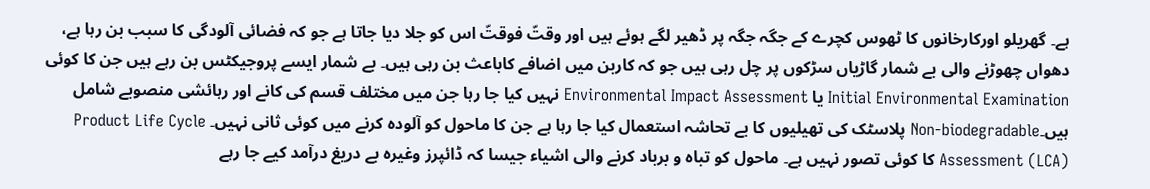ہے۔ گھریلو اورکارخانوں کا ٹھوس کچرے کے جگہ جگہ پر ڈھیر لگے ہوئے ہیں اور وقتّ فوقتّ اس کو جلا دیا جاتا ہے جو کہ فضائی آلودگی کا سبب بن رہا ہے، دھواں چھوڑنے والی بے شمار گاڑیاں سڑکوں پر چل رہی ہیں جو کہ کاربن میں اضافے کاباعث بن رہی ہیں۔ بے شمار ایسے پروجیکٹس بن رہے ہیں جن کا کوئی Initial Environmental Examination یا Environmental Impact Assessment نہیں کیا جا رہا جن میں مختلف قسم کی کانے اور رہائشی منصوبے شامل ہیں۔Non-biodegradable پلاسٹک کی تھیلیوں کا بے تحاشہ استعمال کیا جا رہا ہے جن کا ماحول کو آلودہ کرنے میں کوئی ثانی نہیں۔ Product Life Cycle Assessment (LCA) کا کوئی تصور نہیں ہے۔ ماحول کو تباہ و برباد کرنے والی اشیاء جیسا کہ ڈائپرز وغیرہ بے دریغ درآمد کیے جا رہے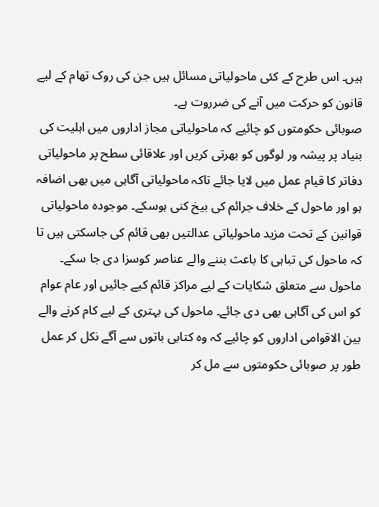ہیں۔ اس طرح کے کئی ماحولیاتی مسائل ہیں جن کی روک تھام کے لیے قانون کو حرکت میں آنے کی ضرروت ہے۔
صوبائی حکومتوں کو چائیے کہ ماحولیاتی مجاز اداروں میں اہلیت کی بنیاد پر پیشہ ور لوگوں کو بھرتی کریں اور علاقائی سطح پر ماحولیاتی دفاتر کا قیام عمل میں لایا جائے تاکہ ماحولیاتی آگاہی میں بھی اضافہ ہو اور ماحول کے خلاف جرائم کی بیخ کنی ہوسکے۔ موجودہ ماحولیاتی قوانین کے تحت مزید ماحولیاتی عدالتیں بھی قائم کی جاسکتی ہیں تا کہ ماحول کی تباہی کا باعث بننے والے عناصر کوسزا دی جا سکے۔
ماحول سے متعلق شکایات کے لیے مراکز قائم کیے جائیں اور عام عوام کو اس کی آگاہی بھی دی جائے۔ ماحول کی بہتری کے لیے کام کرنے والے بین الاقوامی اداروں کو چائیے کہ وہ کتابی باتوں سے آگے نکل کر عمل طور پر صوبائی حکومتوں سے مل کر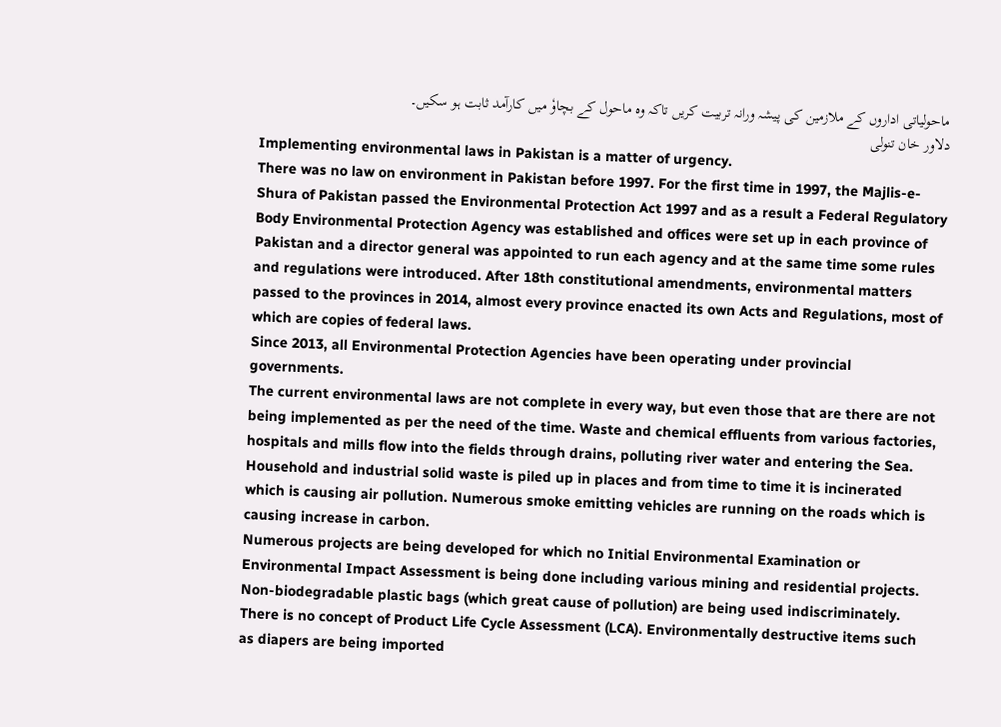ماحولیاتی اداروں کے ملازمین کی پیشہ ورانہ تربیت کریں تاکہ وہ ماحول کے بچاوٗ میں کارآمد ثابت ہو سکیں۔
دلاور خان تنولی
Implementing environmental laws in Pakistan is a matter of urgency.
There was no law on environment in Pakistan before 1997. For the first time in 1997, the Majlis-e-Shura of Pakistan passed the Environmental Protection Act 1997 and as a result a Federal Regulatory Body Environmental Protection Agency was established and offices were set up in each province of Pakistan and a director general was appointed to run each agency and at the same time some rules and regulations were introduced. After 18th constitutional amendments, environmental matters passed to the provinces in 2014, almost every province enacted its own Acts and Regulations, most of which are copies of federal laws.
Since 2013, all Environmental Protection Agencies have been operating under provincial governments.
The current environmental laws are not complete in every way, but even those that are there are not being implemented as per the need of the time. Waste and chemical effluents from various factories, hospitals and mills flow into the fields through drains, polluting river water and entering the Sea. Household and industrial solid waste is piled up in places and from time to time it is incinerated which is causing air pollution. Numerous smoke emitting vehicles are running on the roads which is causing increase in carbon.
Numerous projects are being developed for which no Initial Environmental Examination or Environmental Impact Assessment is being done including various mining and residential projects. Non-biodegradable plastic bags (which great cause of pollution) are being used indiscriminately. There is no concept of Product Life Cycle Assessment (LCA). Environmentally destructive items such as diapers are being imported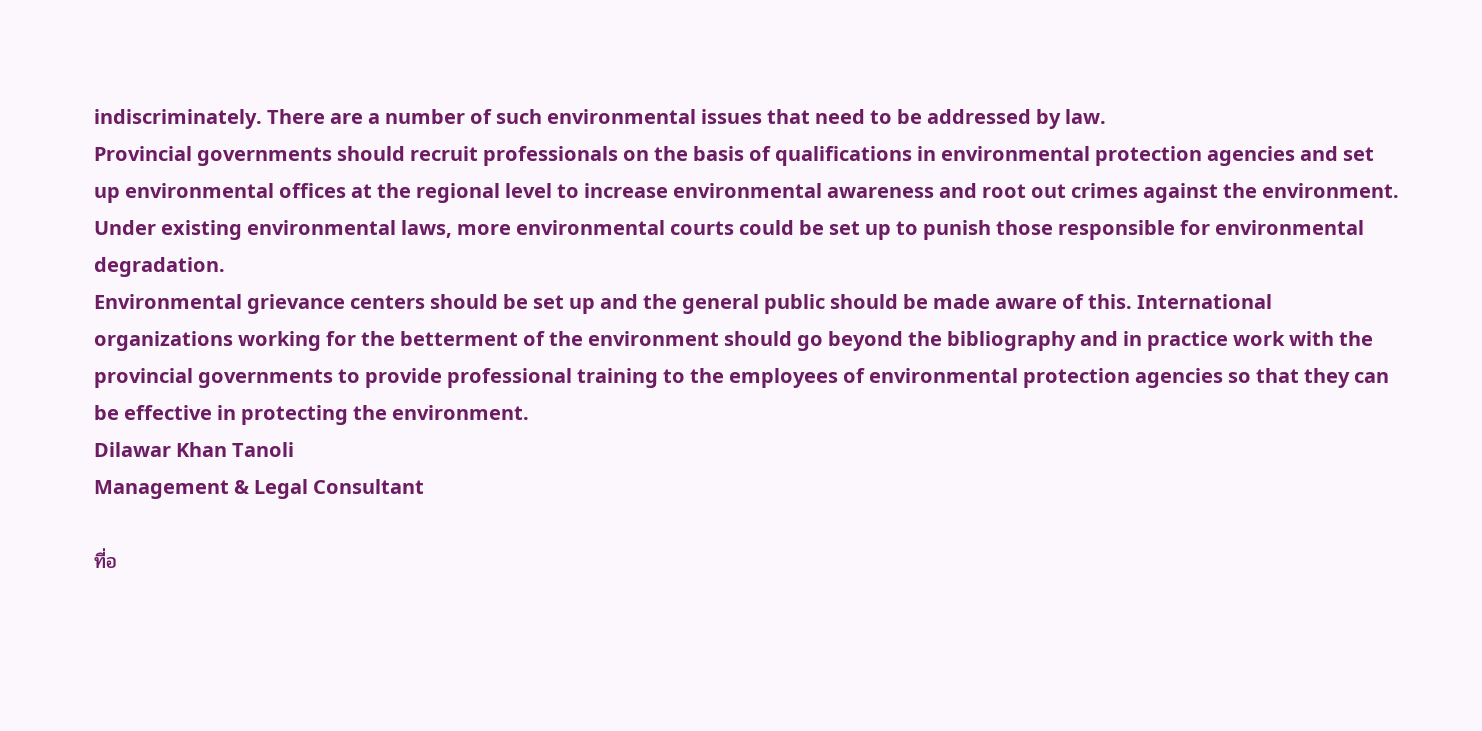indiscriminately. There are a number of such environmental issues that need to be addressed by law.
Provincial governments should recruit professionals on the basis of qualifications in environmental protection agencies and set up environmental offices at the regional level to increase environmental awareness and root out crimes against the environment. Under existing environmental laws, more environmental courts could be set up to punish those responsible for environmental degradation.
Environmental grievance centers should be set up and the general public should be made aware of this. International organizations working for the betterment of the environment should go beyond the bibliography and in practice work with the provincial governments to provide professional training to the employees of environmental protection agencies so that they can be effective in protecting the environment.
Dilawar Khan Tanoli
Management & Legal Consultant

ที่อ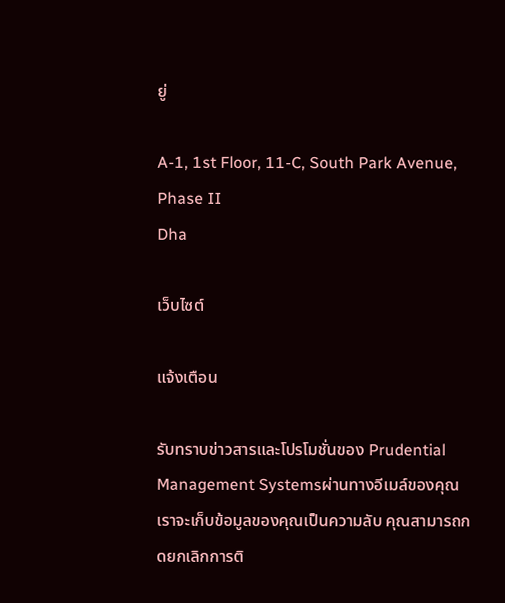ยู่

A-1, 1st Floor, 11-C, South Park Avenue, Phase II
Dha

เว็บไซต์

แจ้งเตือน

รับทราบข่าวสารและโปรโมชั่นของ Prudential Management Systemsผ่านทางอีเมล์ของคุณ เราจะเก็บข้อมูลของคุณเป็นความลับ คุณสามารถกดยกเลิกการติ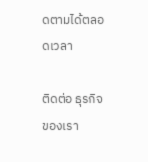ดตามได้ตลอดเวลา

ติดต่อ ธุรกิจของเรา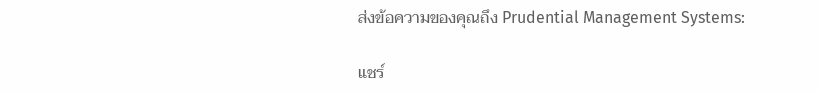ส่งข้อความของคุณถึง Prudential Management Systems:

แชร์